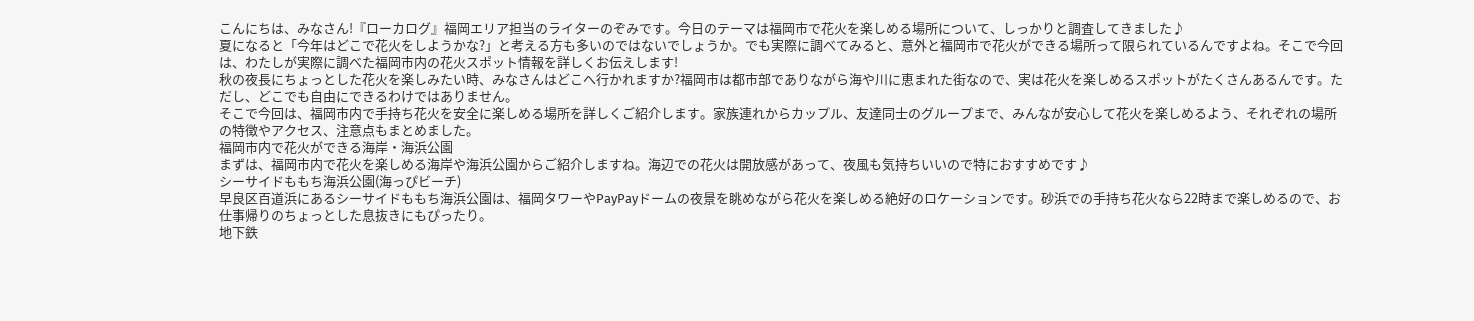こんにちは、みなさん!『ローカログ』福岡エリア担当のライターのぞみです。今日のテーマは福岡市で花火を楽しめる場所について、しっかりと調査してきました♪
夏になると「今年はどこで花火をしようかな?」と考える方も多いのではないでしょうか。でも実際に調べてみると、意外と福岡市で花火ができる場所って限られているんですよね。そこで今回は、わたしが実際に調べた福岡市内の花火スポット情報を詳しくお伝えします!
秋の夜長にちょっとした花火を楽しみたい時、みなさんはどこへ行かれますか?福岡市は都市部でありながら海や川に恵まれた街なので、実は花火を楽しめるスポットがたくさんあるんです。ただし、どこでも自由にできるわけではありません。
そこで今回は、福岡市内で手持ち花火を安全に楽しめる場所を詳しくご紹介します。家族連れからカップル、友達同士のグループまで、みんなが安心して花火を楽しめるよう、それぞれの場所の特徴やアクセス、注意点もまとめました。
福岡市内で花火ができる海岸・海浜公園
まずは、福岡市内で花火を楽しめる海岸や海浜公園からご紹介しますね。海辺での花火は開放感があって、夜風も気持ちいいので特におすすめです♪
シーサイドももち海浜公園(海っぴビーチ)
早良区百道浜にあるシーサイドももち海浜公園は、福岡タワーやPayPayドームの夜景を眺めながら花火を楽しめる絶好のロケーションです。砂浜での手持ち花火なら22時まで楽しめるので、お仕事帰りのちょっとした息抜きにもぴったり。
地下鉄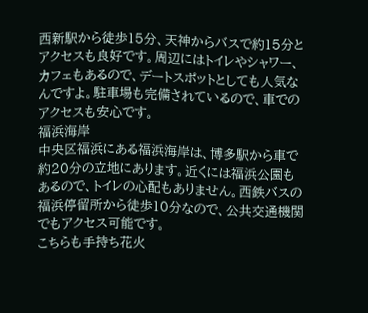西新駅から徒歩15分、天神からバスで約15分とアクセスも良好です。周辺にはトイレやシャワー、カフェもあるので、デートスポットとしても人気なんですよ。駐車場も完備されているので、車でのアクセスも安心です。
福浜海岸
中央区福浜にある福浜海岸は、博多駅から車で約20分の立地にあります。近くには福浜公園もあるので、トイレの心配もありません。西鉄バスの福浜停留所から徒歩10分なので、公共交通機関でもアクセス可能です。
こちらも手持ち花火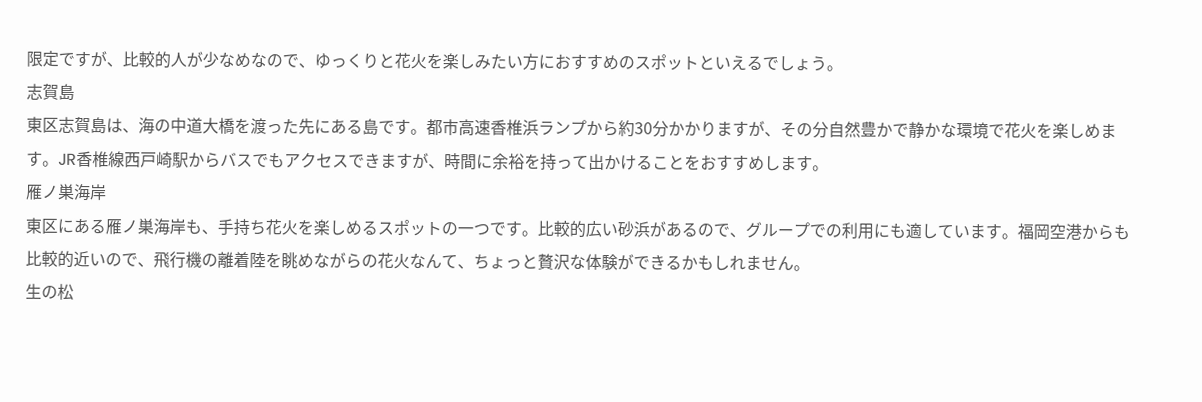限定ですが、比較的人が少なめなので、ゆっくりと花火を楽しみたい方におすすめのスポットといえるでしょう。
志賀島
東区志賀島は、海の中道大橋を渡った先にある島です。都市高速香椎浜ランプから約30分かかりますが、その分自然豊かで静かな環境で花火を楽しめます。JR香椎線西戸崎駅からバスでもアクセスできますが、時間に余裕を持って出かけることをおすすめします。
雁ノ巣海岸
東区にある雁ノ巣海岸も、手持ち花火を楽しめるスポットの一つです。比較的広い砂浜があるので、グループでの利用にも適しています。福岡空港からも比較的近いので、飛行機の離着陸を眺めながらの花火なんて、ちょっと贅沢な体験ができるかもしれません。
生の松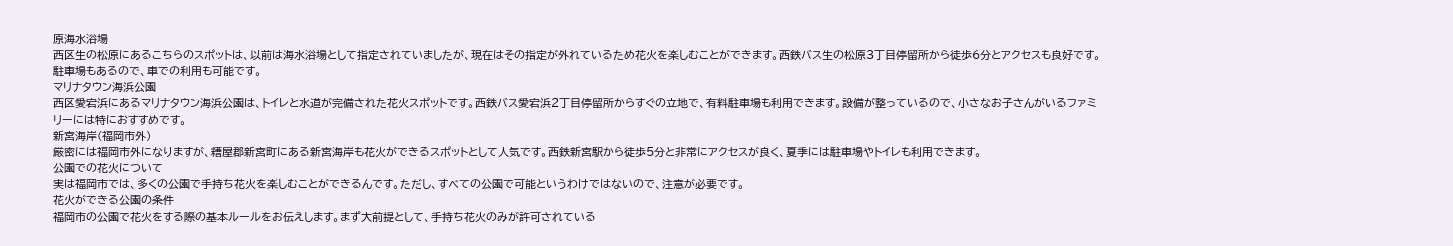原海水浴場
西区生の松原にあるこちらのスポットは、以前は海水浴場として指定されていましたが、現在はその指定が外れているため花火を楽しむことができます。西鉄バス生の松原3丁目停留所から徒歩6分とアクセスも良好です。駐車場もあるので、車での利用も可能です。
マリナタウン海浜公園
西区愛宕浜にあるマリナタウン海浜公園は、トイレと水道が完備された花火スポットです。西鉄バス愛宕浜2丁目停留所からすぐの立地で、有料駐車場も利用できます。設備が整っているので、小さなお子さんがいるファミリーには特におすすめです。
新宮海岸(福岡市外)
厳密には福岡市外になりますが、糟屋郡新宮町にある新宮海岸も花火ができるスポットとして人気です。西鉄新宮駅から徒歩5分と非常にアクセスが良く、夏季には駐車場やトイレも利用できます。
公園での花火について
実は福岡市では、多くの公園で手持ち花火を楽しむことができるんです。ただし、すべての公園で可能というわけではないので、注意が必要です。
花火ができる公園の条件
福岡市の公園で花火をする際の基本ルールをお伝えします。まず大前提として、手持ち花火のみが許可されている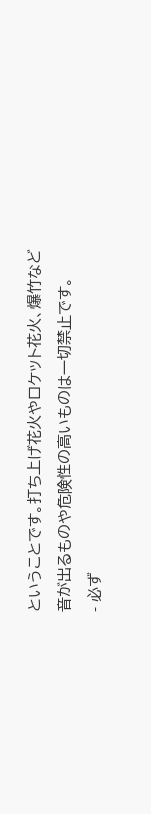ということです。打ち上げ花火やロケット花火、爆竹など音が出るものや危険性の高いものは一切禁止です。
- 必ず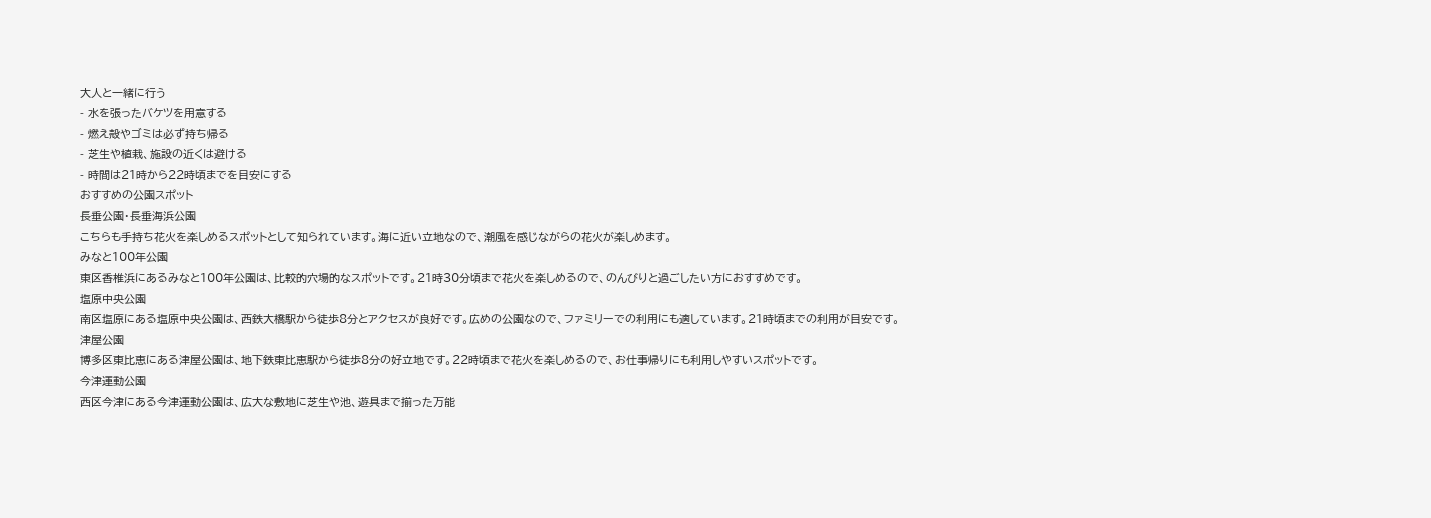大人と一緒に行う
- 水を張ったバケツを用意する
- 燃え殻やゴミは必ず持ち帰る
- 芝生や植栽、施設の近くは避ける
- 時間は21時から22時頃までを目安にする
おすすめの公園スポット
長垂公園・長垂海浜公園
こちらも手持ち花火を楽しめるスポットとして知られています。海に近い立地なので、潮風を感じながらの花火が楽しめます。
みなと100年公園
東区香椎浜にあるみなと100年公園は、比較的穴場的なスポットです。21時30分頃まで花火を楽しめるので、のんびりと過ごしたい方におすすめです。
塩原中央公園
南区塩原にある塩原中央公園は、西鉄大橋駅から徒歩8分とアクセスが良好です。広めの公園なので、ファミリーでの利用にも適しています。21時頃までの利用が目安です。
津屋公園
博多区東比恵にある津屋公園は、地下鉄東比恵駅から徒歩8分の好立地です。22時頃まで花火を楽しめるので、お仕事帰りにも利用しやすいスポットです。
今津運動公園
西区今津にある今津運動公園は、広大な敷地に芝生や池、遊具まで揃った万能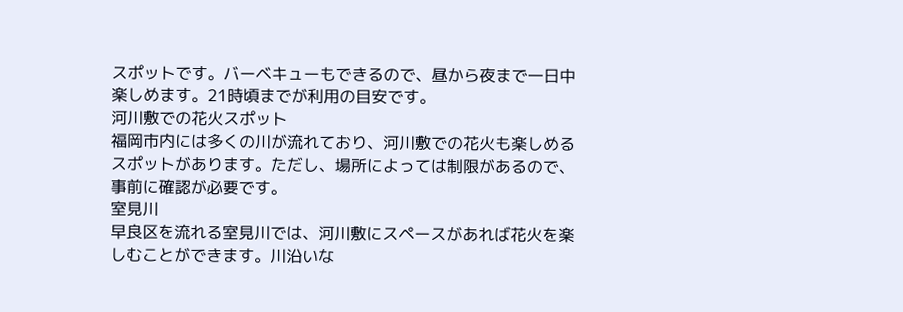スポットです。バーベキューもできるので、昼から夜まで一日中楽しめます。21時頃までが利用の目安です。
河川敷での花火スポット
福岡市内には多くの川が流れており、河川敷での花火も楽しめるスポットがあります。ただし、場所によっては制限があるので、事前に確認が必要です。
室見川
早良区を流れる室見川では、河川敷にスペースがあれば花火を楽しむことができます。川沿いな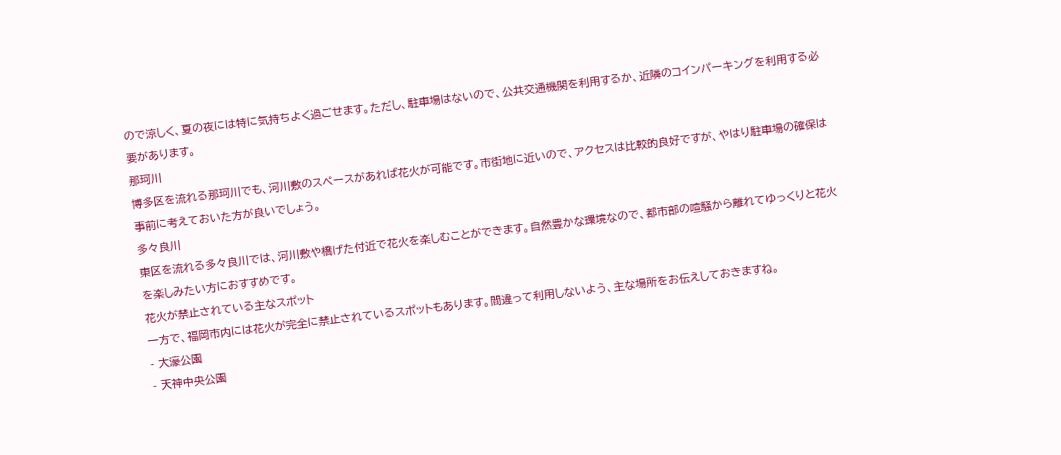ので涼しく、夏の夜には特に気持ちよく過ごせます。ただし、駐車場はないので、公共交通機関を利用するか、近隣のコインパーキングを利用する必要があります。
那珂川
博多区を流れる那珂川でも、河川敷のスペースがあれば花火が可能です。市街地に近いので、アクセスは比較的良好ですが、やはり駐車場の確保は事前に考えておいた方が良いでしょう。
多々良川
東区を流れる多々良川では、河川敷や橋げた付近で花火を楽しむことができます。自然豊かな環境なので、都市部の喧騒から離れてゆっくりと花火を楽しみたい方におすすめです。
花火が禁止されている主なスポット
一方で、福岡市内には花火が完全に禁止されているスポットもあります。間違って利用しないよう、主な場所をお伝えしておきますね。
- 大濠公園
- 天神中央公園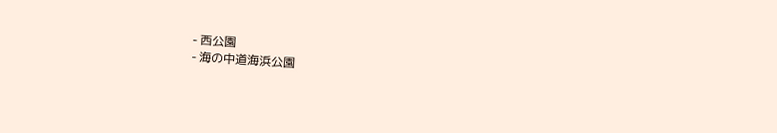- 西公園
- 海の中道海浜公園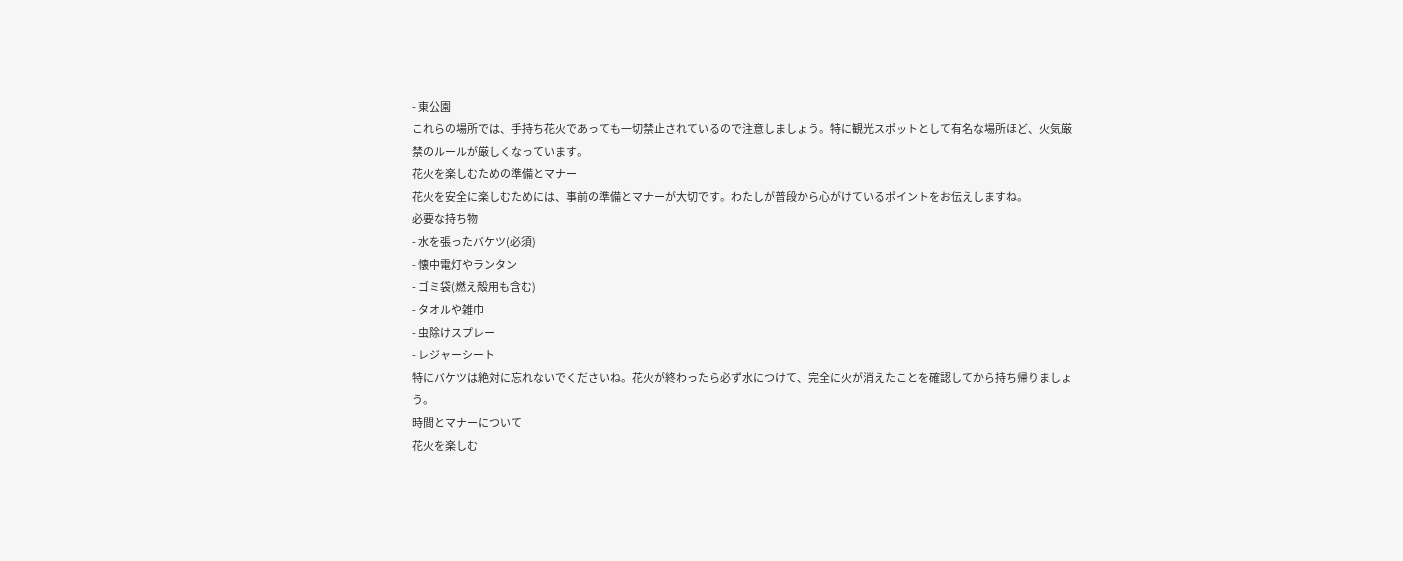- 東公園
これらの場所では、手持ち花火であっても一切禁止されているので注意しましょう。特に観光スポットとして有名な場所ほど、火気厳禁のルールが厳しくなっています。
花火を楽しむための準備とマナー
花火を安全に楽しむためには、事前の準備とマナーが大切です。わたしが普段から心がけているポイントをお伝えしますね。
必要な持ち物
- 水を張ったバケツ(必須)
- 懐中電灯やランタン
- ゴミ袋(燃え殻用も含む)
- タオルや雑巾
- 虫除けスプレー
- レジャーシート
特にバケツは絶対に忘れないでくださいね。花火が終わったら必ず水につけて、完全に火が消えたことを確認してから持ち帰りましょう。
時間とマナーについて
花火を楽しむ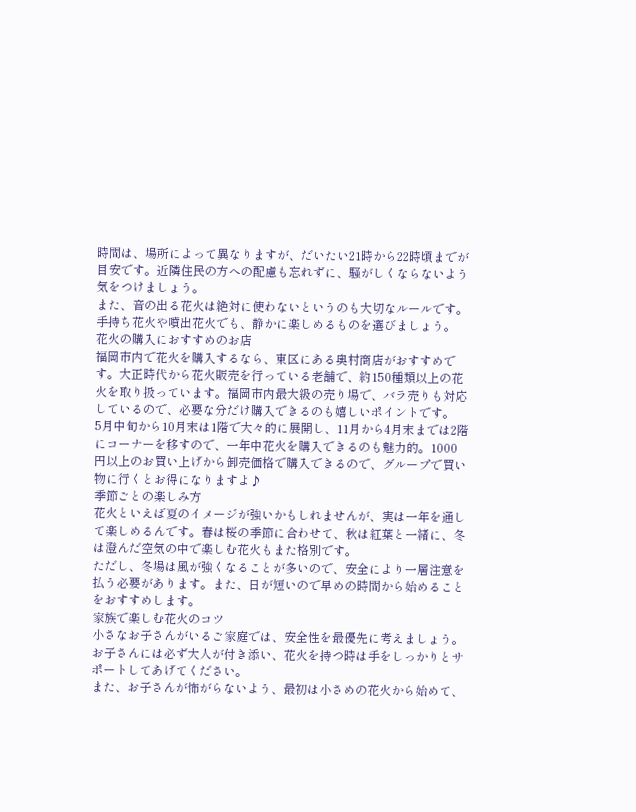時間は、場所によって異なりますが、だいたい21時から22時頃までが目安です。近隣住民の方への配慮も忘れずに、騒がしくならないよう気をつけましょう。
また、音の出る花火は絶対に使わないというのも大切なルールです。手持ち花火や噴出花火でも、静かに楽しめるものを選びましょう。
花火の購入におすすめのお店
福岡市内で花火を購入するなら、東区にある奥村商店がおすすめです。大正時代から花火販売を行っている老舗で、約150種類以上の花火を取り扱っています。福岡市内最大級の売り場で、バラ売りも対応しているので、必要な分だけ購入できるのも嬉しいポイントです。
5月中旬から10月末は1階で大々的に展開し、11月から4月末までは2階にコーナーを移すので、一年中花火を購入できるのも魅力的。1000円以上のお買い上げから卸売価格で購入できるので、グループで買い物に行くとお得になりますよ♪
季節ごとの楽しみ方
花火といえば夏のイメージが強いかもしれませんが、実は一年を通して楽しめるんです。春は桜の季節に合わせて、秋は紅葉と一緒に、冬は澄んだ空気の中で楽しむ花火もまた格別です。
ただし、冬場は風が強くなることが多いので、安全により一層注意を払う必要があります。また、日が短いので早めの時間から始めることをおすすめします。
家族で楽しむ花火のコツ
小さなお子さんがいるご家庭では、安全性を最優先に考えましょう。お子さんには必ず大人が付き添い、花火を持つ時は手をしっかりとサポートしてあげてください。
また、お子さんが怖がらないよう、最初は小さめの花火から始めて、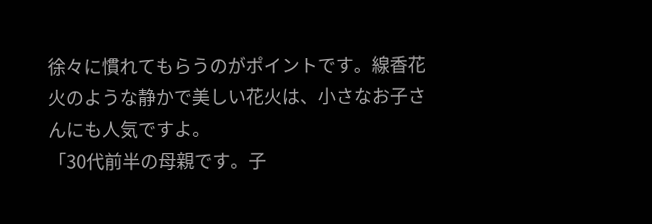徐々に慣れてもらうのがポイントです。線香花火のような静かで美しい花火は、小さなお子さんにも人気ですよ。
「30代前半の母親です。子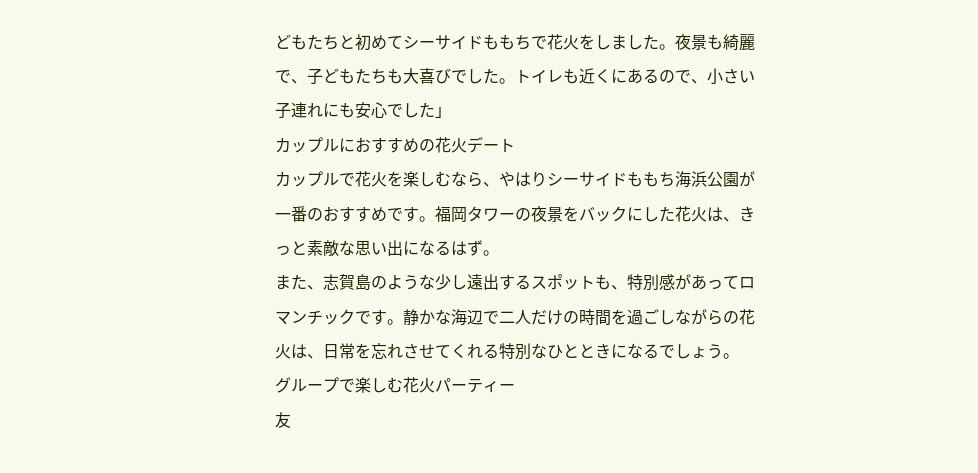どもたちと初めてシーサイドももちで花火をしました。夜景も綺麗で、子どもたちも大喜びでした。トイレも近くにあるので、小さい子連れにも安心でした」
カップルにおすすめの花火デート
カップルで花火を楽しむなら、やはりシーサイドももち海浜公園が一番のおすすめです。福岡タワーの夜景をバックにした花火は、きっと素敵な思い出になるはず。
また、志賀島のような少し遠出するスポットも、特別感があってロマンチックです。静かな海辺で二人だけの時間を過ごしながらの花火は、日常を忘れさせてくれる特別なひとときになるでしょう。
グループで楽しむ花火パーティー
友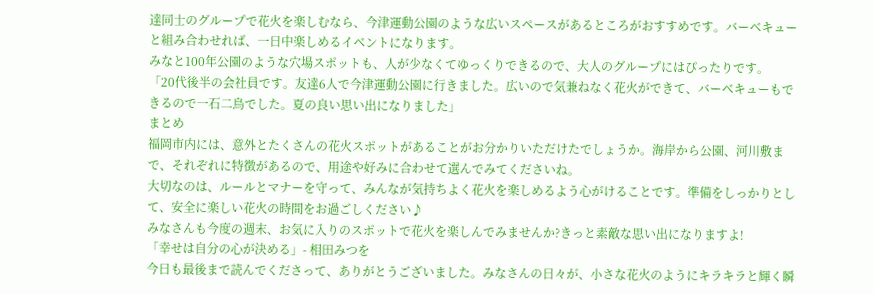達同士のグループで花火を楽しむなら、今津運動公園のような広いスペースがあるところがおすすめです。バーベキューと組み合わせれば、一日中楽しめるイベントになります。
みなと100年公園のような穴場スポットも、人が少なくてゆっくりできるので、大人のグループにはぴったりです。
「20代後半の会社員です。友達6人で今津運動公園に行きました。広いので気兼ねなく花火ができて、バーベキューもできるので一石二鳥でした。夏の良い思い出になりました」
まとめ
福岡市内には、意外とたくさんの花火スポットがあることがお分かりいただけたでしょうか。海岸から公園、河川敷まで、それぞれに特徴があるので、用途や好みに合わせて選んでみてくださいね。
大切なのは、ルールとマナーを守って、みんなが気持ちよく花火を楽しめるよう心がけることです。準備をしっかりとして、安全に楽しい花火の時間をお過ごしください♪
みなさんも今度の週末、お気に入りのスポットで花火を楽しんでみませんか?きっと素敵な思い出になりますよ!
「幸せは自分の心が決める」- 相田みつを
今日も最後まで読んでくださって、ありがとうございました。みなさんの日々が、小さな花火のようにキラキラと輝く瞬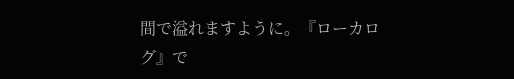間で溢れますように。『ローカログ』で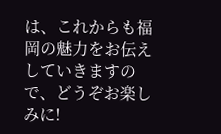は、これからも福岡の魅力をお伝えしていきますので、どうぞお楽しみに!